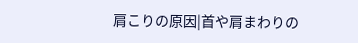肩こりの原因|首や肩まわりの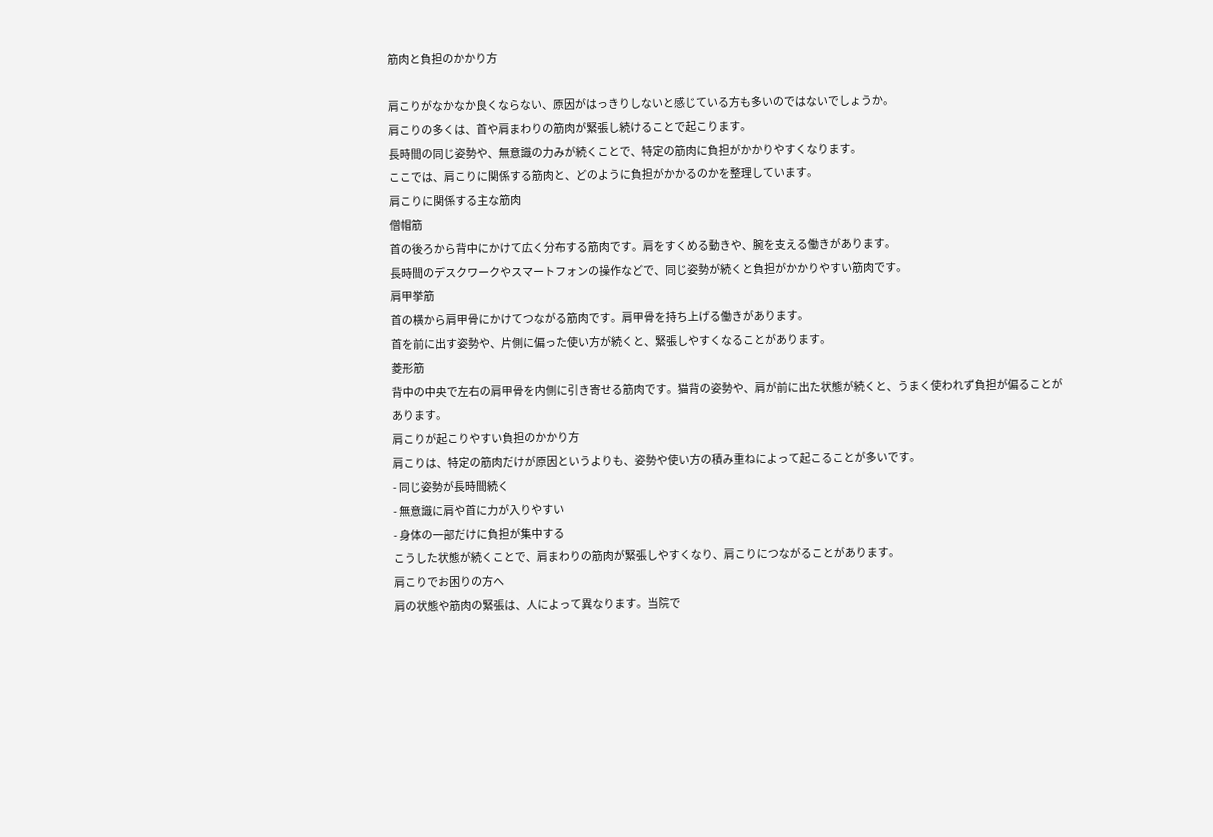筋肉と負担のかかり方

肩こりがなかなか良くならない、原因がはっきりしないと感じている方も多いのではないでしょうか。
肩こりの多くは、首や肩まわりの筋肉が緊張し続けることで起こります。
長時間の同じ姿勢や、無意識の力みが続くことで、特定の筋肉に負担がかかりやすくなります。
ここでは、肩こりに関係する筋肉と、どのように負担がかかるのかを整理しています。
肩こりに関係する主な筋肉
僧帽筋
首の後ろから背中にかけて広く分布する筋肉です。肩をすくめる動きや、腕を支える働きがあります。
長時間のデスクワークやスマートフォンの操作などで、同じ姿勢が続くと負担がかかりやすい筋肉です。
肩甲挙筋
首の横から肩甲骨にかけてつながる筋肉です。肩甲骨を持ち上げる働きがあります。
首を前に出す姿勢や、片側に偏った使い方が続くと、緊張しやすくなることがあります。
菱形筋
背中の中央で左右の肩甲骨を内側に引き寄せる筋肉です。猫背の姿勢や、肩が前に出た状態が続くと、うまく使われず負担が偏ることがあります。
肩こりが起こりやすい負担のかかり方
肩こりは、特定の筋肉だけが原因というよりも、姿勢や使い方の積み重ねによって起こることが多いです。
- 同じ姿勢が長時間続く
- 無意識に肩や首に力が入りやすい
- 身体の一部だけに負担が集中する
こうした状態が続くことで、肩まわりの筋肉が緊張しやすくなり、肩こりにつながることがあります。
肩こりでお困りの方へ
肩の状態や筋肉の緊張は、人によって異なります。当院で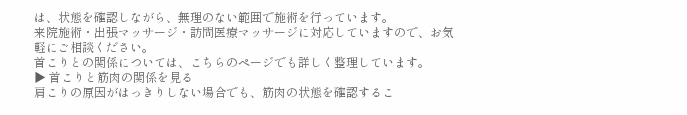は、状態を確認しながら、無理のない範囲で施術を行っています。
来院施術・出張マッサージ・訪問医療マッサージに対応していますので、お気軽にご相談ください。
首こりとの関係については、こちらのページでも詳しく整理しています。
▶ 首こりと筋肉の関係を見る
肩こりの原因がはっきりしない場合でも、筋肉の状態を確認するこ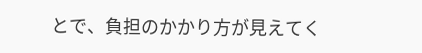とで、負担のかかり方が見えてく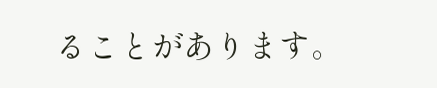ることがあります。